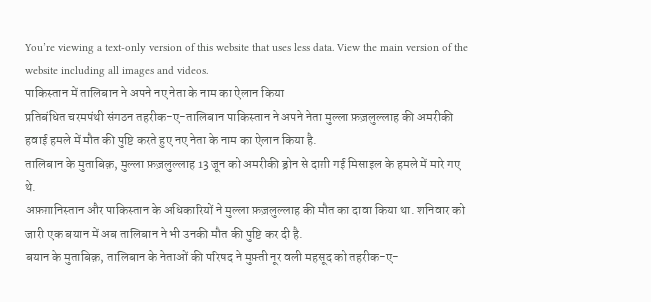You’re viewing a text-only version of this website that uses less data. View the main version of the website including all images and videos.
पाकिस्तान में तालिबान ने अपने नए नेता के नाम का ऐलान किया
प्रतिबंधित चरमपंथी संगठन तहरीक-ए-तालिबान पाकिस्तान ने अपने नेता मुल्ला फ़ज़लुल्लाह की अमरीकी हवाई हमले में मौत की पुष्टि करते हुए नए नेता के नाम का ऐलान किया है.
तालिबान के मुताबिक़, मुल्ला फ़ज़लुल्लाह 13 जून को अमरीकी ड्रोन से दाग़ी गई मिसाइल के हमले में मारे गए थे.
अफ़ग़ानिस्तान और पाकिस्तान के अधिकारियों ने मुल्ला फ़ज़लुल्लाह की मौत का दावा किया था. शनिवार को जारी एक बयान में अब तालिबान ने भी उनकी मौत की पुष्टि कर दी है.
बयान के मुताबिक़, तालिबान के नेताओं की परिषद ने मुफ़्ती नूर वली महसूद को तहरीक-ए-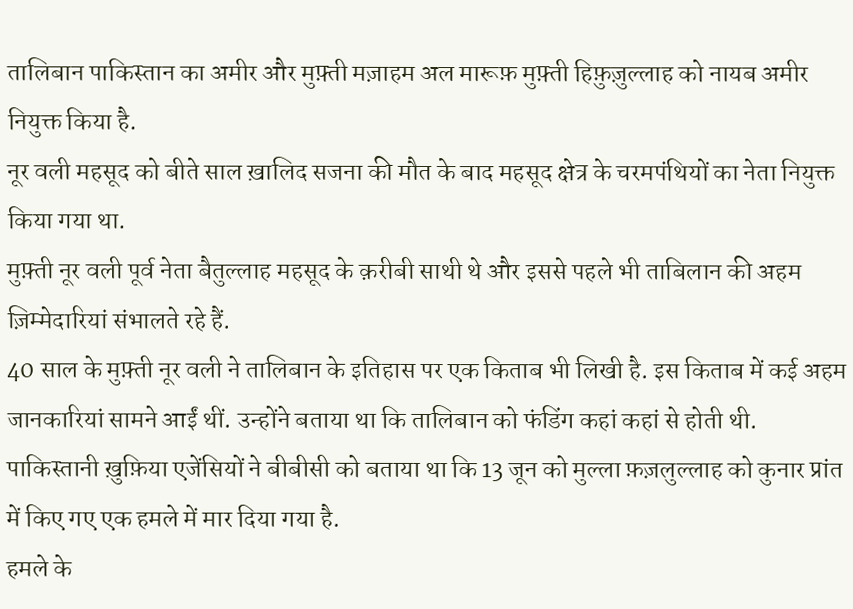तालिबान पाकिस्तान का अमीर और मुफ़्ती मज़ाहम अल मारूफ़ मुफ़्ती हिफ़ुज़ुल्लाह को नायब अमीर नियुक्त किया है.
नूर वली महसूद को बीते साल ख़ालिद सजना की मौत के बाद महसूद क्षेत्र के चरमपंथियों का नेता नियुक्त किया गया था.
मुफ़्ती नूर वली पूर्व नेता बैतुल्लाह महसूद के क़रीबी साथी थे और इससे पहले भी ताबिलान की अहम ज़िम्मेदारियां संभालते रहे हैं.
40 साल के मुफ़्ती नूर वली ने तालिबान के इतिहास पर एक किताब भी लिखी है. इस किताब में कई अहम जानकारियां सामने आईं थीं. उन्होंने बताया था कि तालिबान को फंडिंग कहां कहां से होती थी.
पाकिस्तानी ख़ुफ़िया एजेंसियों ने बीबीसी को बताया था कि 13 जून को मुल्ला फ़ज़लुल्लाह को कुनार प्रांत में किए गए एक हमले में मार दिया गया है.
हमले के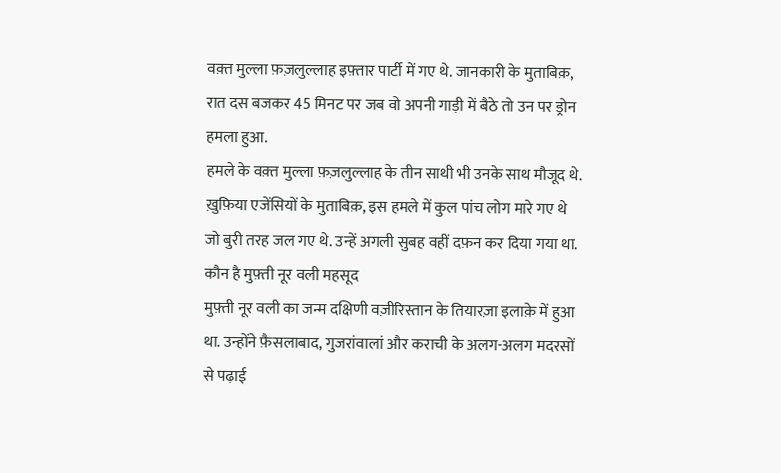वक़्त मुल्ला फ़ज़लुल्लाह इफ़्तार पार्टी में गए थे. जानकारी के मुताबिक़, रात दस बजकर 45 मिनट पर जब वो अपनी गाड़ी में बैठे तो उन पर ड्रोन हमला हुआ.
हमले के वक़्त मुल्ला फ़ज़लुल्लाह के तीन साथी भी उनके साथ मौजूद थे.
ख़ुफ़िया एजेंसियों के मुताबिक़, इस हमले में कुल पांच लोग मारे गए थे जो बुरी तरह जल गए थे. उन्हें अगली सुबह वहीं दफ़न कर दिया गया था.
कौन है मुफ़्ती नूर वली महसूद
मुफ़्ती नूर वली का जन्म दक्षिणी वज़ीरिस्तान के तियारज़ा इलाक़े में हुआ था. उन्होंने फ़ैसलाबाद, गुजरांवालां और कराची के अलग-अलग मदरसों से पढ़ाई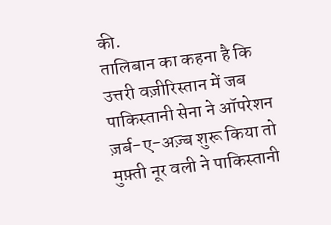की.
तालिबान का कहना है कि उत्तरी वज़ीरिस्तान में जब पाकिस्तानी सेना ने ऑपरेशन ज़र्ब-ए-अज़्ब शुरू किया तो मुफ़्ती नूर वली ने पाकिस्तानी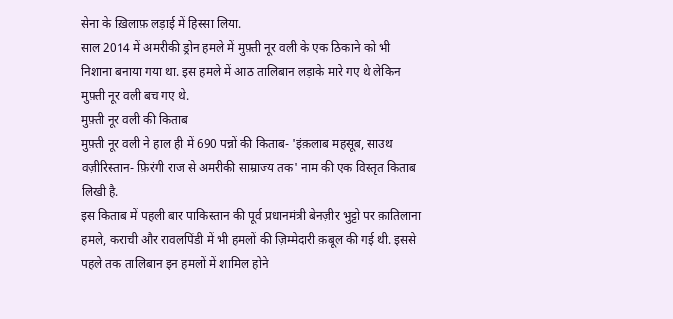सेना के ख़िलाफ़ लड़ाई में हिस्सा लिया.
साल 2014 में अमरीकी ड्रोन हमले में मुफ़्ती नूर वली के एक ठिकाने को भी निशाना बनाया गया था. इस हमले में आठ तालिबान लड़ाके मारे गए थे लेकिन मुफ़्ती नूर वली बच गए थे.
मुफ़्ती नूर वली की किताब
मुफ़्ती नूर वली ने हाल ही में 690 पन्नों की किताब- 'इंक़लाब महसूब, साउथ वज़ीरिस्तान- फ़िरंगी राज से अमरीकी साम्राज्य तक' नाम की एक विस्तृत किताब लिखी है.
इस किताब में पहली बार पाकिस्तान की पूर्व प्रधानमंत्री बेनज़ीर भुट्टो पर क़ातिलाना हमले, कराची और रावलपिंडी में भी हमलों की ज़िम्मेदारी क़बूल की गई थी. इससे पहले तक तालिबान इन हमलों में शामिल होने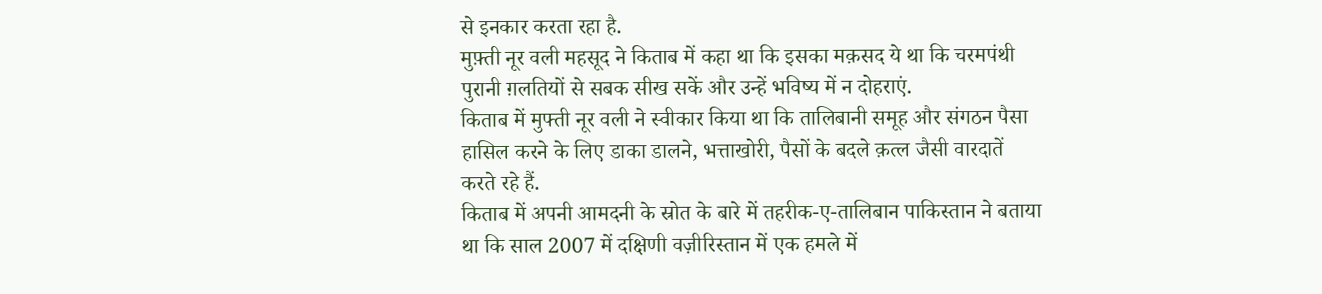से इनकार करता रहा है.
मुफ़्ती नूर वली महसूद ने किताब में कहा था कि इसका मक़सद ये था कि चरमपंथी पुरानी ग़लतियों से सबक सीख सकें और उन्हें भविष्य में न दोहराएं.
किताब में मुफ्ती नूर वली ने स्वीकार किया था कि तालिबानी समूह और संगठन पैसा हासिल करने के लिए डाका डालने, भत्ताखोरी, पैसों के बदले क़त्ल जैसी वारदातें करते रहे हैं.
किताब में अपनी आमदनी के स्रोत के बारे में तहरीक-ए-तालिबान पाकिस्तान ने बताया था कि साल 2007 में दक्षिणी वज़ीरिस्तान में एक हमले में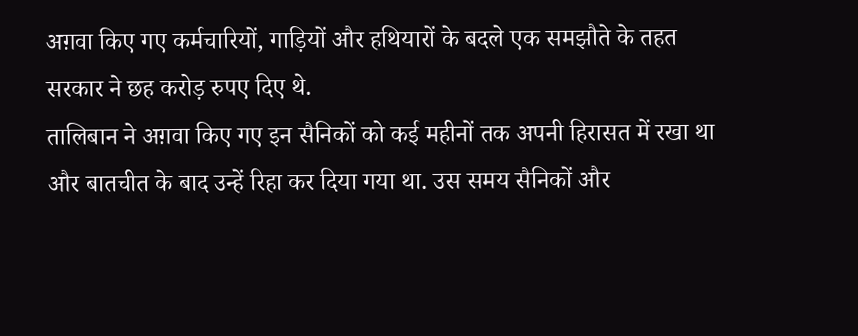अग़वा किए गए कर्मचारियों, गाड़ियों और हथियारों के बदले एक समझौते के तहत सरकार ने छह करोड़ रुपए दिए थे.
तालिबान ने अग़वा किए गए इन सैनिकों को कई महीनों तक अपनी हिरासत में रखा था और बातचीत के बाद उन्हें रिहा कर दिया गया था. उस समय सैनिकों और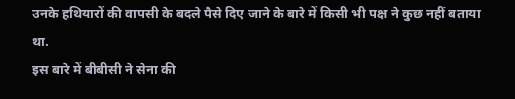उनके हथियारों की वापसी के बदले पैसे दिए जाने के बारे में किसी भी पक्ष ने कुछ नहीं बताया था.
इस बारे में बीबीसी ने सेना की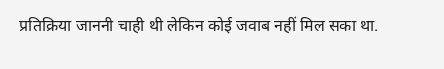प्रतिक्रिया जाननी चाही थी लेकिन कोई जवाब नहीं मिल सका था.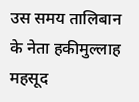उस समय तालिबान के नेता हकीमुल्लाह महसूद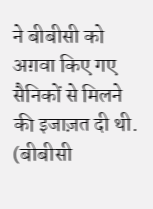ने बीबीसी को अग़वा किए गए सैनिकों से मिलने की इजाज़त दी थी.
(बीबीसी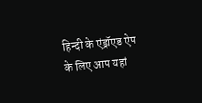हिन्दी के एंड्रॉएड ऐप के लिए आप यहां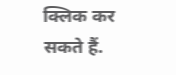क्लिक कर सकते हैं.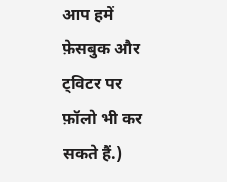आप हमें फ़ेसबुक और ट्विटर पर फ़ॉलो भी कर सकते हैं.)